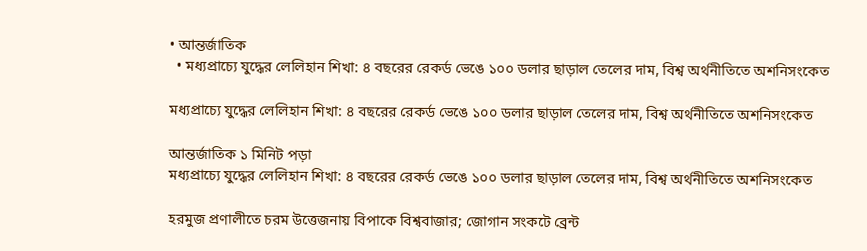• আন্তর্জাতিক
  • মধ্যপ্রাচ্যে যুদ্ধের লেলিহান শিখা: ৪ বছরের রেকর্ড ভেঙে ১০০ ডলার ছাড়াল তেলের দাম, বিশ্ব অর্থনীতিতে অশনিসংকেত

মধ্যপ্রাচ্যে যুদ্ধের লেলিহান শিখা: ৪ বছরের রেকর্ড ভেঙে ১০০ ডলার ছাড়াল তেলের দাম, বিশ্ব অর্থনীতিতে অশনিসংকেত

আন্তর্জাতিক ১ মিনিট পড়া
মধ্যপ্রাচ্যে যুদ্ধের লেলিহান শিখা: ৪ বছরের রেকর্ড ভেঙে ১০০ ডলার ছাড়াল তেলের দাম, বিশ্ব অর্থনীতিতে অশনিসংকেত

হরমুজ প্রণালীতে চরম উত্তেজনায় বিপাকে বিশ্ববাজার; জোগান সংকটে ব্রেন্ট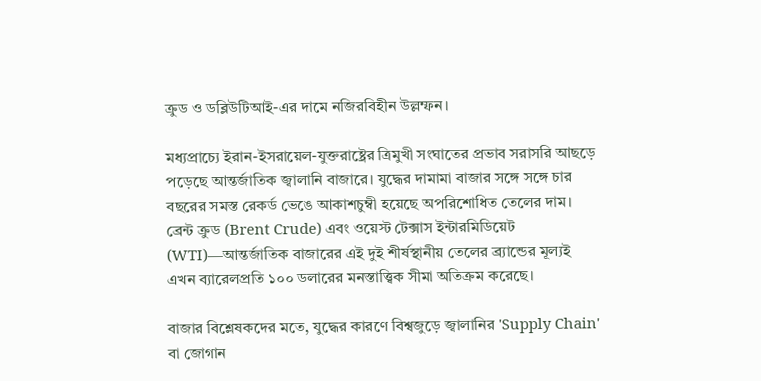ক্রুড ও ডব্লিউটিআই-এর দামে নজিরবিহীন উল্লম্ফন।

মধ্যপ্রাচ্যে ইরান-ইসরায়েল-যুক্তরাষ্ট্রের ত্রিমুখী সংঘাতের প্রভাব সরাসরি আছড়ে পড়েছে আন্তর্জাতিক জ্বালানি বাজারে। যুদ্ধের দামামা বাজার সঙ্গে সঙ্গে চার বছরের সমস্ত রেকর্ড ভেঙে আকাশচুম্বী হয়েছে অপরিশোধিত তেলের দাম। ব্রেন্ট ক্রুড (Brent Crude) এবং ওয়েস্ট টেক্সাস ইন্টারমিডিয়েট (WTI)—আন্তর্জাতিক বাজারের এই দুই শীর্ষস্থানীয় তেলের ব্র্যান্ডের মূল্যই এখন ব্যারেলপ্রতি ১০০ ডলারের মনস্তাত্ত্বিক সীমা অতিক্রম করেছে।

বাজার বিশ্লেষকদের মতে, যুদ্ধের কারণে বিশ্বজুড়ে জ্বালানির 'Supply Chain' বা জোগান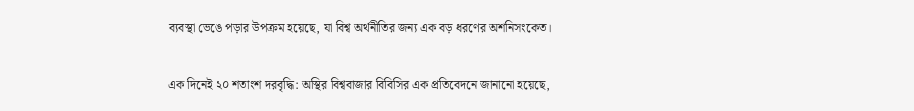ব্যবস্থা ভেঙে পড়ার উপক্রম হয়েছে, যা বিশ্ব অর্থনীতির জন্য এক বড় ধরণের অশনিসংকেত।

এক দিনেই ২০ শতাংশ দরবৃদ্ধি: অস্থির বিশ্ববাজার বিবিসির এক প্রতিবেদনে জানানো হয়েছে,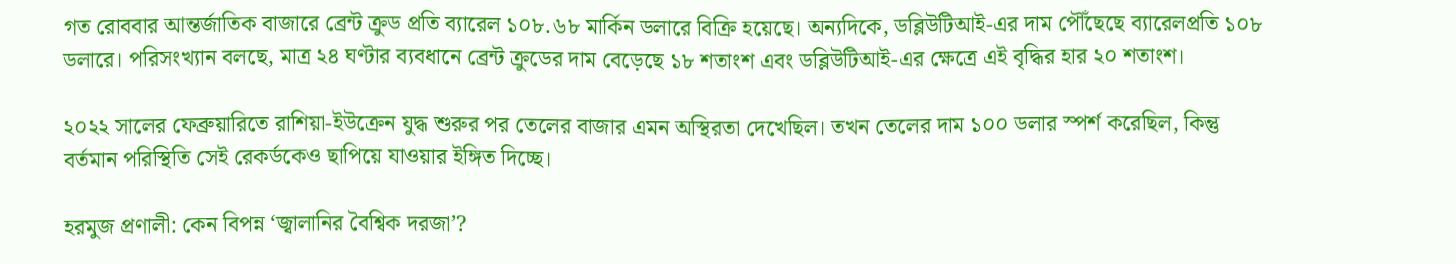গত রোববার আন্তর্জাতিক বাজারে ব্রেন্ট ক্রুড প্রতি ব্যারেল ১০৮.৬৮ মার্কিন ডলারে বিক্রি হয়েছে। অন্যদিকে, ডব্লিউটিআই-এর দাম পৌঁছেছে ব্যারেলপ্রতি ১০৮ ডলারে। পরিসংখ্যান বলছে, মাত্র ২৪ ঘণ্টার ব্যবধানে ব্রেন্ট ক্রুডের দাম বেড়েছে ১৮ শতাংশ এবং ডব্লিউটিআই-এর ক্ষেত্রে এই বৃদ্ধির হার ২০ শতাংশ।

২০২২ সালের ফেব্রুয়ারিতে রাশিয়া-ইউক্রেন যুদ্ধ শুরুর পর তেলের বাজার এমন অস্থিরতা দেখেছিল। তখন তেলের দাম ১০০ ডলার স্পর্শ করেছিল, কিন্তু বর্তমান পরিস্থিতি সেই রেকর্ডকেও ছাপিয়ে যাওয়ার ইঙ্গিত দিচ্ছে।

হরমুজ প্রণালী: কেন বিপন্ন ‘জ্বালানির বৈশ্বিক দরজা’?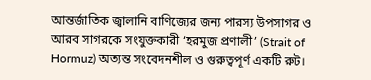আন্তর্জাতিক জ্বালানি বাণিজ্যের জন্য পারস্য উপসাগর ও আরব সাগরকে সংযুক্তকারী ‘হরমুজ প্রণালী’ (Strait of Hormuz) অত্যন্ত সংবেদনশীল ও গুরুত্বপূর্ণ একটি রুট।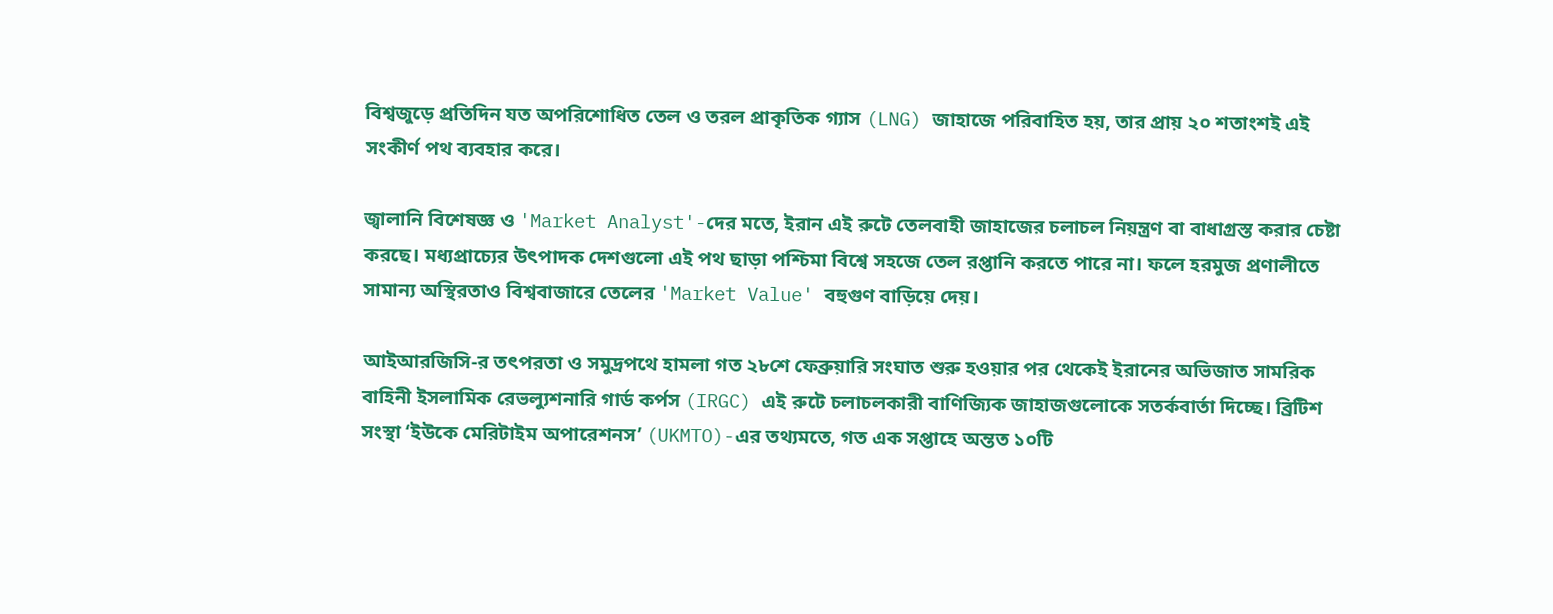বিশ্বজুড়ে প্রতিদিন যত অপরিশোধিত তেল ও তরল প্রাকৃতিক গ্যাস (LNG) জাহাজে পরিবাহিত হয়, তার প্রায় ২০ শতাংশই এই সংকীর্ণ পথ ব্যবহার করে।

জ্বালানি বিশেষজ্ঞ ও 'Market Analyst'-দের মতে, ইরান এই রুটে তেলবাহী জাহাজের চলাচল নিয়ন্ত্রণ বা বাধাগ্রস্ত করার চেষ্টা করছে। মধ্যপ্রাচ্যের উৎপাদক দেশগুলো এই পথ ছাড়া পশ্চিমা বিশ্বে সহজে তেল রপ্তানি করতে পারে না। ফলে হরমুজ প্রণালীতে সামান্য অস্থিরতাও বিশ্ববাজারে তেলের 'Market Value' বহুগুণ বাড়িয়ে দেয়।

আইআরজিসি-র তৎপরতা ও সমুদ্রপথে হামলা গত ২৮শে ফেব্রুয়ারি সংঘাত শুরু হওয়ার পর থেকেই ইরানের অভিজাত সামরিক বাহিনী ইসলামিক রেভল্যুশনারি গার্ড কর্পস (IRGC) এই রুটে চলাচলকারী বাণিজ্যিক জাহাজগুলোকে সতর্কবার্তা দিচ্ছে। ব্রিটিশ সংস্থা ‘ইউকে মেরিটাইম অপারেশনস’ (UKMTO)-এর তথ্যমতে, গত এক সপ্তাহে অন্তত ১০টি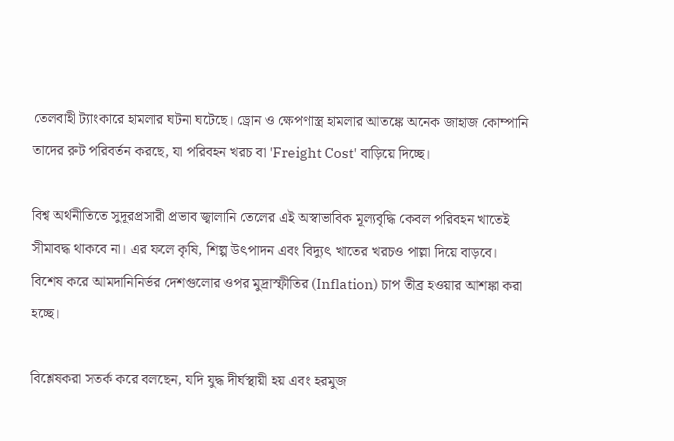তেলবাহী ট্যাংকারে হামলার ঘটনা ঘটেছে। ড্রোন ও ক্ষেপণাস্ত্র হামলার আতঙ্কে অনেক জাহাজ কোম্পানি তাদের রুট পরিবর্তন করছে, যা পরিবহন খরচ বা 'Freight Cost' বাড়িয়ে দিচ্ছে।

বিশ্ব অর্থনীতিতে সুদূরপ্রসারী প্রভাব জ্বালানি তেলের এই অস্বাভাবিক মূল্যবৃদ্ধি কেবল পরিবহন খাতেই সীমাবদ্ধ থাকবে না। এর ফলে কৃষি, শিল্প উৎপাদন এবং বিদ্যুৎ খাতের খরচও পাল্লা দিয়ে বাড়বে। বিশেষ করে আমদানিনির্ভর দেশগুলোর ওপর মুদ্রাস্ফীতির (Inflation) চাপ তীব্র হওয়ার আশঙ্কা করা হচ্ছে।

বিশ্লেষকরা সতর্ক করে বলছেন, যদি যুদ্ধ দীর্ঘস্থায়ী হয় এবং হরমুজ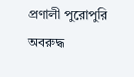প্রণালী পুরোপুরি অবরুদ্ধ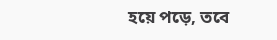হয়ে পড়ে, তবে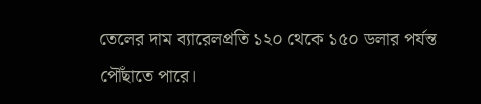তেলের দাম ব্যারেলপ্রতি ১২০ থেকে ১৫০ ডলার পর্যন্ত পৌঁছাতে পারে।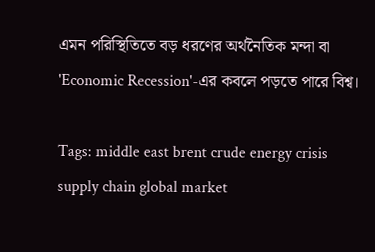এমন পরিস্থিতিতে বড় ধরণের অর্থনৈতিক মন্দা বা 'Economic Recession'-এর কবলে পড়তে পারে বিশ্ব।

Tags: middle east brent crude energy crisis supply chain global market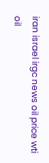iran israel irgc news oil price wti oil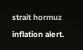strait hormuz inflation alert.